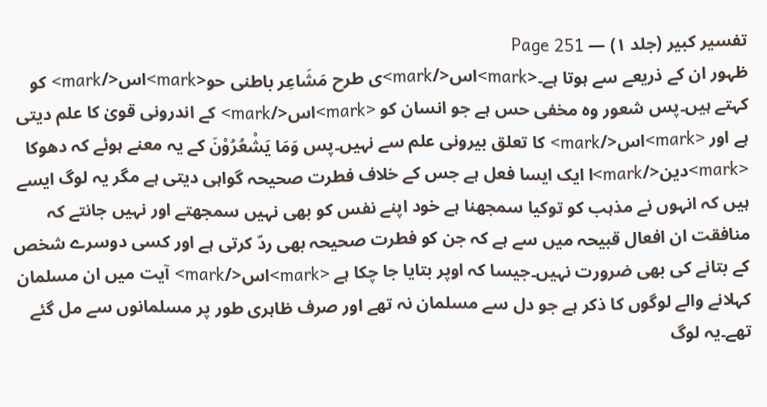تفسیر کبیر (جلد ۱) — Page 251
ظہور ان کے ذریعے سے ہوتا ہے۔<mark>اس</mark>ی طرح مَشَاعِر باطنی حو<mark>اس</mark> کو کہتے ہیں۔پس شعور وہ مخفی حس ہے جو انسان کو <mark>اس</mark> کے اندرونی قویٰ کا علم دیتی ہے اور <mark>اس</mark> کا تعلق بیرونی علم سے نہیں۔پس وَمَا یَشْعُرُوْنَ کے یہ معنے ہوئے کہ دھوکا <mark>دین</mark>ا ایک ایسا فعل ہے جس کے خلاف فطرت صحیحہ گواہی دیتی ہے مگر یہ لوگ ایسے ہیں کہ انہوں نے مذہب کو توکیا سمجھنا ہے خود اپنے نفس کو بھی نہیں سمجھتے اور نہیں جانتے کہ منافقت ان افعال قبیحہ میں سے ہے کہ جن کو فطرت صحیحہ بھی ردّ کرتی ہے اور کسی دوسرے شخص کے بتانے کی بھی ضرورت نہیں۔جیسا کہ اوپر بتایا جا چکا ہے <mark>اس</mark> آیت میں ان مسلمان کہلانے والے لوگوں کا ذکر ہے جو دل سے مسلمان نہ تھے اور صرف ظاہری طور پر مسلمانوں سے مل گئے تھے۔یہ لوگ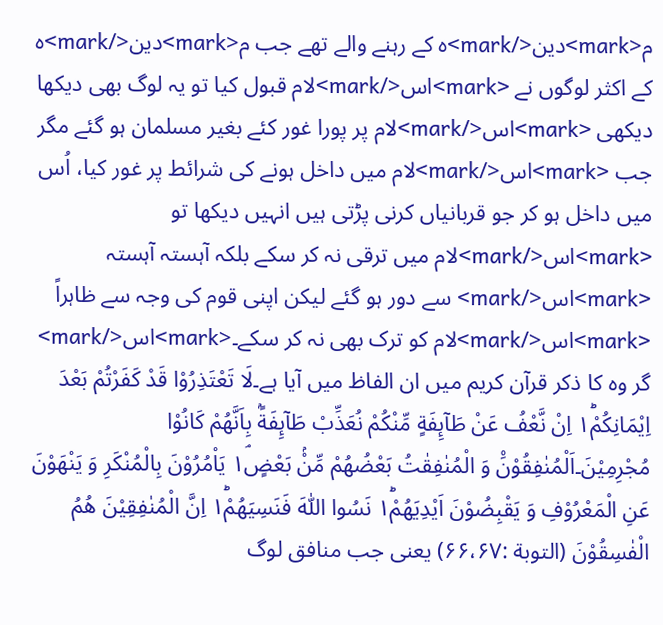م<mark>دین</mark>ہ کے رہنے والے تھے جب م<mark>دین</mark>ہ کے اکثر لوگوں نے <mark>اس</mark>لام قبول کیا تو یہ لوگ بھی دیکھا دیکھی <mark>اس</mark>لام پر پورا غور کئے بغیر مسلمان ہو گئے مگر جب <mark>اس</mark>لام میں داخل ہونے کی شرائط پر غور کیا، اُس میں داخل ہو کر جو قربانیاں کرنی پڑتی ہیں انہیں دیکھا تو <mark>اس</mark>لام میں ترقی نہ کر سکے بلکہ آہستہ آہستہ <mark>اس</mark> سے دور ہو گئے لیکن اپنی قوم کی وجہ سے ظاہراً <mark>اس</mark>لام کو ترک بھی نہ کر سکے۔<mark>اس</mark> گر وہ کا ذکر قرآن کریم میں ان الفاظ میں آیا ہے۔لَا تَعْتَذِرُوْا قَدْ كَفَرْتُمْ بَعْدَ اِيْمَانِكُمْ١ؕ اِنْ نَّعْفُ عَنْ طَآىِٕفَةٍ مِّنْكُمْ نُعَذِّبْ طَآىِٕفَةًۢ بِاَنَّهُمْ كَانُوْا مُجْرِمِيْنَ۔اَلْمُنٰفِقُوْنَ۠ وَ الْمُنٰفِقٰتُ بَعْضُهُمْ مِّنْۢ بَعْضٍ١ۘ يَاْمُرُوْنَ بِالْمُنْكَرِ وَ يَنْهَوْنَ عَنِ الْمَعْرُوْفِ وَ يَقْبِضُوْنَ اَيْدِيَهُمْ١ؕ نَسُوا اللّٰهَ فَنَسِيَهُمْ١ؕ اِنَّ الْمُنٰفِقِيْنَ هُمُ الْفٰسِقُوْنَ (التوبة :۶۶،۶۷) یعنی جب منافق لوگ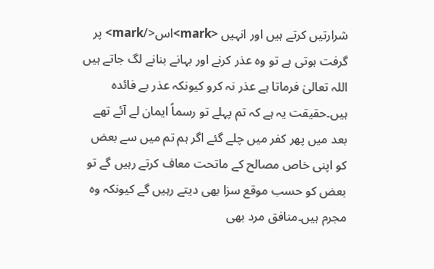شرارتیں کرتے ہیں اور انہیں <mark>اس</mark> پر گرفت ہوتی ہے تو وہ عذر کرنے اور بہانے بنانے لگ جاتے ہیں اللہ تعالیٰ فرماتا ہے عذر نہ کرو کیونکہ عذر بے فائدہ ہیں۔حقیقت یہ ہے کہ تم پہلے تو رسماً ایمان لے آئے تھے بعد میں پھر کفر میں چلے گئے اگر ہم تم میں سے بعض کو اپنی خاص مصالح کے ماتحت معاف کرتے رہیں گے تو بعض کو حسب موقع سزا بھی دیتے رہیں گے کیونکہ وہ مجرم ہیں۔منافق مرد بھی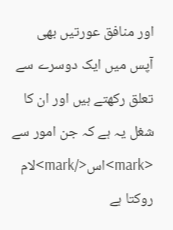اور منافق عورتیں بھی آپس میں ایک دوسرے سے تعلق رکھتے ہیں اور ان کا شغل یہ ہے کہ جن امور سے <mark>اس</mark>لام روکتا ہے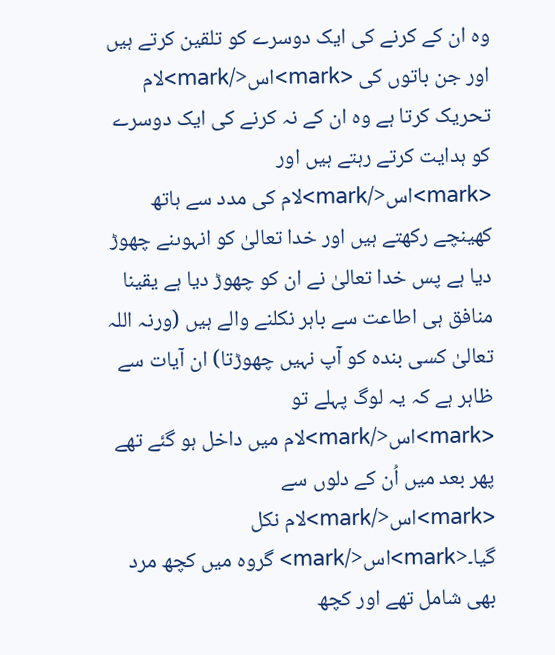وہ ان کے کرنے کی ایک دوسرے کو تلقین کرتے ہیں اور جن باتوں کی <mark>اس</mark>لام تحریک کرتا ہے وہ ان کے نہ کرنے کی ایک دوسرے کو ہدایت کرتے رہتے ہیں اور <mark>اس</mark>لام کی مدد سے ہاتھ کھینچے رکھتے ہیں اور خدا تعالیٰ کو انہوںنے چھوڑ دیا ہے پس خدا تعالیٰ نے ان کو چھوڑ دیا ہے یقینا منافق ہی اطاعت سے باہر نکلنے والے ہیں (ورنہ اللہ تعالیٰ کسی بندہ کو آپ نہیں چھوڑتا) ان آیات سے ظاہر ہے کہ یہ لوگ پہلے تو <mark>اس</mark>لام میں داخل ہو گئے تھے پھر بعد میں اُن کے دلوں سے <mark>اس</mark>لام نکل گیا۔<mark>اس</mark> گروہ میں کچھ مرد بھی شامل تھے اور کچھ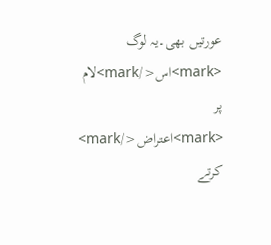عورتیں بھی۔یہ لوگ <mark>اس</mark>لام پر <mark>اعتراض</mark> کرتے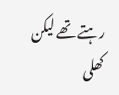رہتے تھے لیکن کھلی